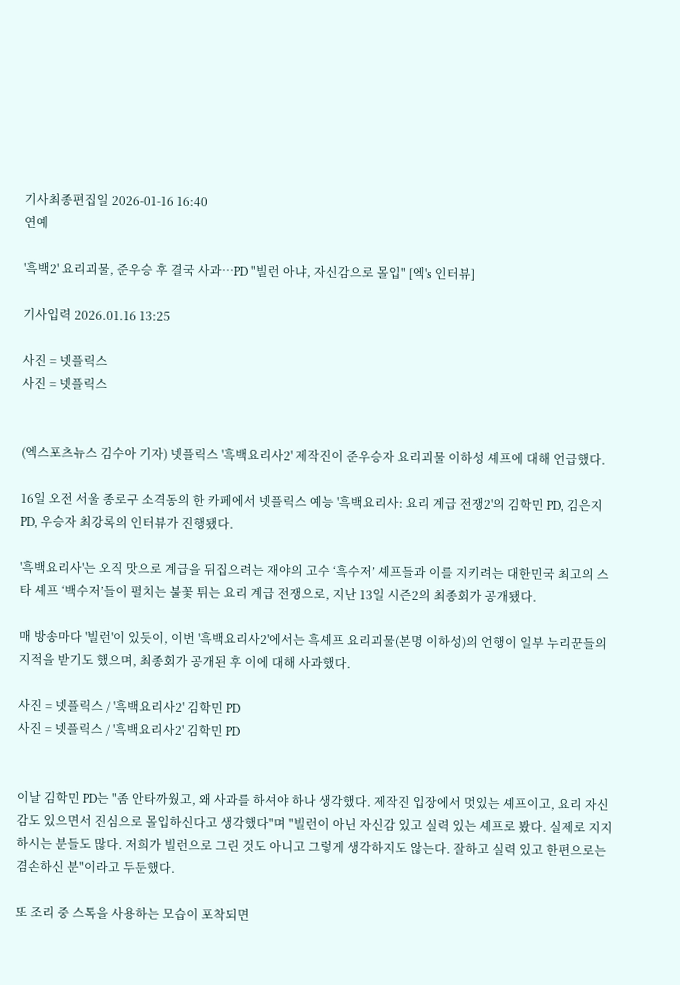기사최종편집일 2026-01-16 16:40
연예

'흑백2' 요리괴물, 준우승 후 결국 사과…PD "빌런 아냐, 자신감으로 몰입" [엑's 인터뷰]

기사입력 2026.01.16 13:25

사진 = 넷플릭스
사진 = 넷플릭스


(엑스포츠뉴스 김수아 기자) 넷플릭스 '흑백요리사2' 제작진이 준우승자 요리괴물 이하성 셰프에 대해 언급했다.

16일 오전 서울 종로구 소격동의 한 카페에서 넷플릭스 예능 '흑백요리사: 요리 계급 전쟁2'의 김학민 PD, 김은지 PD, 우승자 최강록의 인터뷰가 진행됐다.

'흑백요리사'는 오직 맛으로 계급을 뒤집으려는 재야의 고수 ‘흑수저’ 셰프들과 이를 지키려는 대한민국 최고의 스타 셰프 ‘백수저’들이 펼치는 불꽃 튀는 요리 계급 전쟁으로, 지난 13일 시즌2의 최종회가 공개됐다.

매 방송마다 '빌런'이 있듯이, 이번 '흑백요리사2'에서는 흑셰프 요리괴물(본명 이하성)의 언행이 일부 누리꾼들의 지적을 받기도 했으며, 최종회가 공개된 후 이에 대해 사과했다.

사진 = 넷플릭스 / '흑백요리사2' 김학민 PD
사진 = 넷플릭스 / '흑백요리사2' 김학민 PD


이날 김학민 PD는 "좀 안타까웠고, 왜 사과를 하셔야 하나 생각했다. 제작진 입장에서 멋있는 셰프이고, 요리 자신감도 있으면서 진심으로 몰입하신다고 생각했다"며 "빌런이 아닌 자신감 있고 실력 있는 셰프로 봤다. 실제로 지지하시는 분들도 많다. 저희가 빌런으로 그린 것도 아니고 그렇게 생각하지도 않는다. 잘하고 실력 있고 한편으로는 겸손하신 분"이라고 두둔했다.

또 조리 중 스톡을 사용하는 모습이 포착되면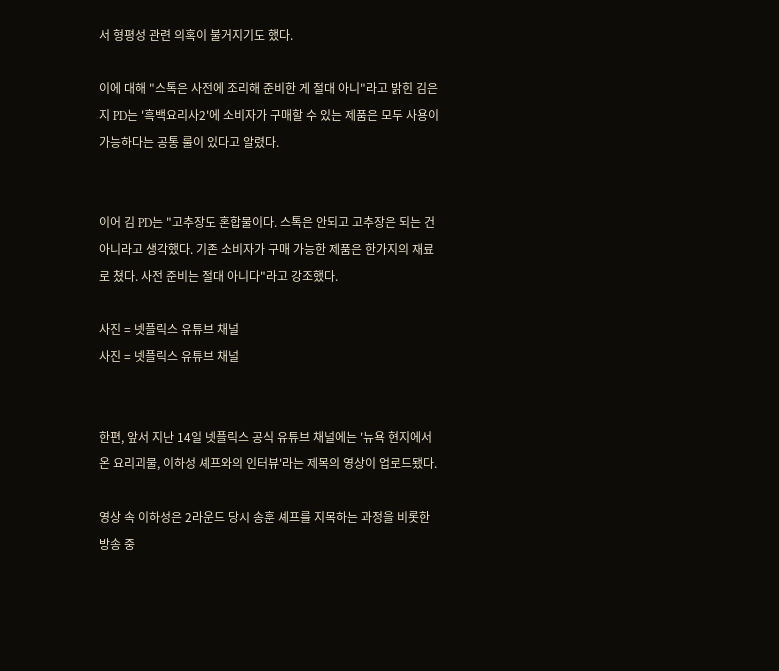서 형평성 관련 의혹이 불거지기도 했다.

이에 대해 "스톡은 사전에 조리해 준비한 게 절대 아니"라고 밝힌 김은지 PD는 '흑백요리사2'에 소비자가 구매할 수 있는 제품은 모두 사용이 가능하다는 공통 룰이 있다고 알렸다.


이어 김 PD는 "고추장도 혼합물이다. 스톡은 안되고 고추장은 되는 건 아니라고 생각했다. 기존 소비자가 구매 가능한 제품은 한가지의 재료로 쳤다. 사전 준비는 절대 아니다"라고 강조했다.

사진 = 넷플릭스 유튜브 채널
사진 = 넷플릭스 유튜브 채널


한편, 앞서 지난 14일 넷플릭스 공식 유튜브 채널에는 '뉴욕 현지에서 온 요리괴물, 이하성 셰프와의 인터뷰'라는 제목의 영상이 업로드됐다.

영상 속 이하성은 2라운드 당시 송훈 셰프를 지목하는 과정을 비롯한 방송 중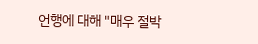언행에 대해 "매우 절박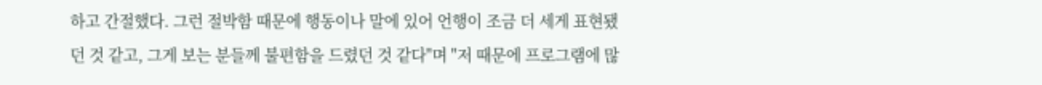하고 간절했다. 그런 절박함 때문에 행동이나 말에 있어 언행이 조금 더 세게 표현됐던 것 같고, 그게 보는 분들께 불편함을 드렸던 것 같다"며 "저 때문에 프로그램에 많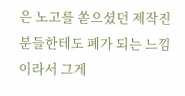은 노고를 쏟으셨던 제작진 분들한테도 폐가 되는 느낌이라서 그게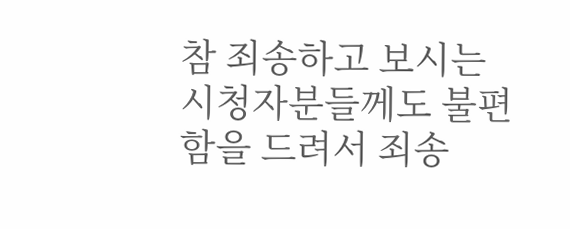참 죄송하고 보시는 시청자분들께도 불편함을 드려서 죄송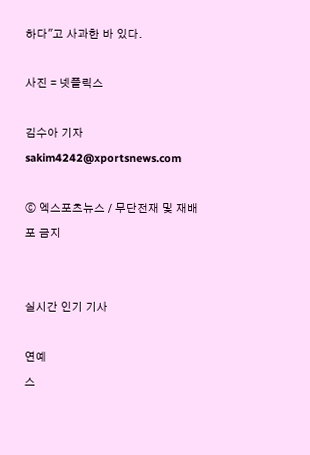하다"고 사과한 바 있다.

사진 = 넷플릭스

김수아 기자 sakim4242@xportsnews.com

ⓒ 엑스포츠뉴스 / 무단전재 및 재배포 금지


실시간 인기 기사

연예
스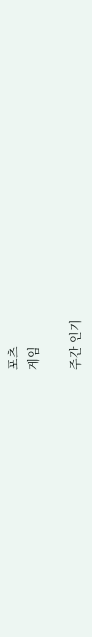포츠
게임

주간 인기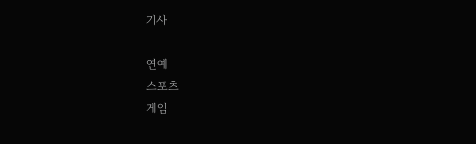기사

연예
스포츠
게임